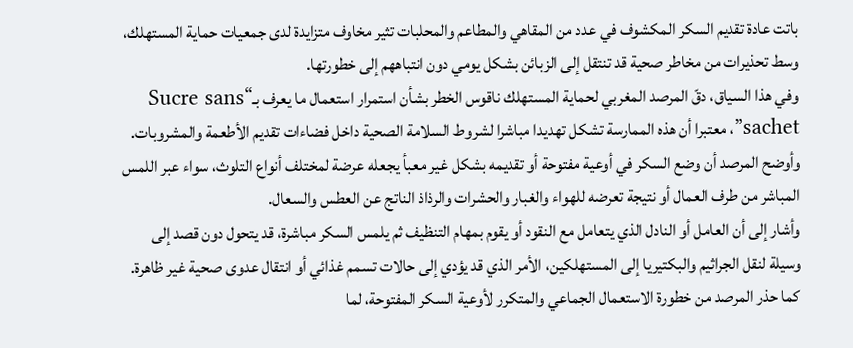باتت عادة تقديم السكر المكشوف في عدد من المقاهي والمطاعم والمحلبات تثير مخاوف متزايدة لدى جمعيات حماية المستهلك، وسط تحذيرات من مخاطر صحية قد تنتقل إلى الزبائن بشكل يومي دون انتباههم إلى خطورتها.
وفي هذا السياق، دقّ المرصد المغربي لحماية المستهلك ناقوس الخطر بشأن استمرار استعمال ما يعرف بـ“Sucre sans sachet”، معتبرا أن هذه الممارسة تشكل تهديدا مباشرا لشروط السلامة الصحية داخل فضاءات تقديم الأطعمة والمشروبات.
وأوضح المرصد أن وضع السكر في أوعية مفتوحة أو تقديمه بشكل غير معبأ يجعله عرضة لمختلف أنواع التلوث، سواء عبر اللمس المباشر من طرف العمال أو نتيجة تعرضه للهواء والغبار والحشرات والرذاذ الناتج عن العطس والسعال.
وأشار إلى أن العامل أو النادل الذي يتعامل مع النقود أو يقوم بمهام التنظيف ثم يلمس السكر مباشرة، قد يتحول دون قصد إلى وسيلة لنقل الجراثيم والبكتيريا إلى المستهلكين، الأمر الذي قد يؤدي إلى حالات تسمم غذائي أو انتقال عدوى صحية غير ظاهرة.
كما حذر المرصد من خطورة الاستعمال الجماعي والمتكرر لأوعية السكر المفتوحة، لما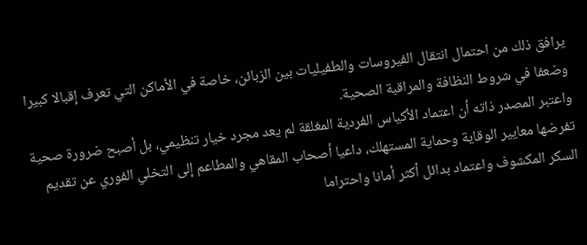يرافق ذلك من احتمال انتقال الفيروسات والطفيليات بين الزبائن، خاصة في الأماكن التي تعرف إقبالا كبيرا وضعفا في شروط النظافة والمراقبة الصحية.
واعتبر المصدر ذاته أن اعتماد الأكياس الفردية المغلقة لم يعد مجرد خيار تنظيمي، بل أصبح ضرورة صحية تفرضها معايير الوقاية وحماية المستهلك، داعيا أصحاب المقاهي والمطاعم إلى التخلي الفوري عن تقديم السكر المكشوف واعتماد بدائل أكثر أمانا واحتراما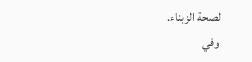لصحة الزبناء.
وفي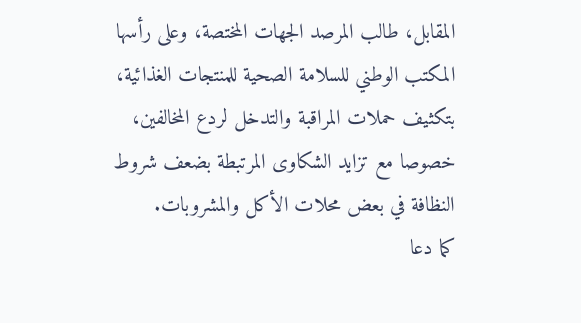المقابل، طالب المرصد الجهات المختصة، وعلى رأسها المكتب الوطني للسلامة الصحية للمنتجات الغذائية، بتكثيف حملات المراقبة والتدخل لردع المخالفين، خصوصا مع تزايد الشكاوى المرتبطة بضعف شروط النظافة في بعض محلات الأكل والمشروبات.
كما دعا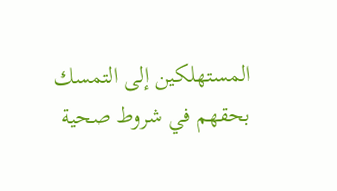المستهلكين إلى التمسك بحقهم في شروط صحية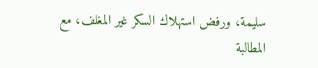سليمة، ورفض استهلاك السكر غير المغلف، مع المطالبة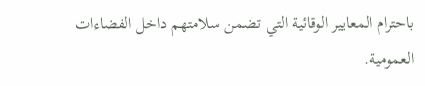باحترام المعايير الوقائية التي تضمن سلامتهم داخل الفضاءات العمومية.